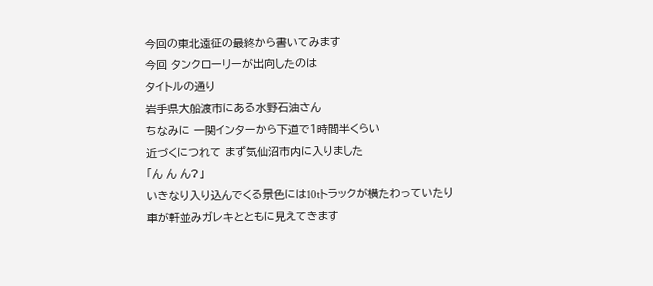今回の東北遠征の最終から書いてみます
今回 タンクローリーが出向したのは
タイトルの通り
岩手県大船渡市にある水野石油さん
ちなみに 一関インターから下道で1時間半くらい
近づくにつれて まず気仙沼市内に入りました
「ん ん ん?」
いきなり入り込んでくる景色には10tトラックが横たわっていたり
車が軒並みガレキとともに見えてきます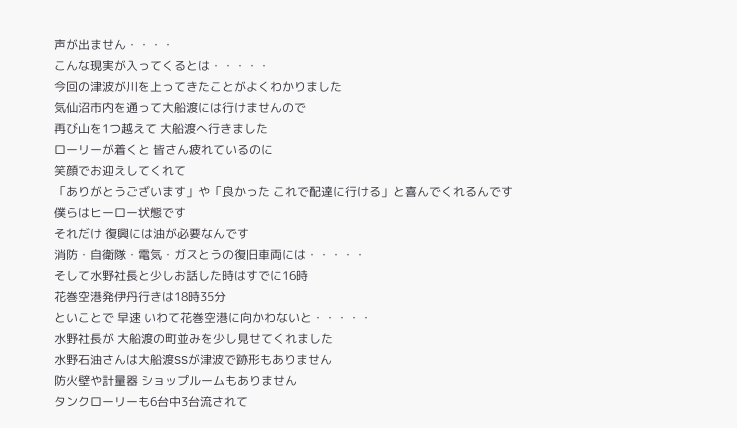声が出ません・・・・
こんな現実が入ってくるとは・・・・・
今回の津波が川を上ってきたことがよくわかりました
気仙沼市内を通って大船渡には行けませんので
再び山を1つ越えて 大船渡へ行きました
ローリーが着くと 皆さん疲れているのに
笑顔でお迎えしてくれて
「ありがとうございます」や「良かった これで配達に行ける」と喜んでくれるんです
僕らはヒーロー状態です
それだけ 復興には油が必要なんです
消防・自衛隊・電気・ガスとうの復旧車両には・・・・・
そして水野社長と少しお話した時はすでに16時
花巻空港発伊丹行きは18時35分
といことで 早速 いわて花巻空港に向かわないと・・・・・
水野社長が 大船渡の町並みを少し見せてくれました
水野石油さんは大船渡SSが津波で跡形もありません
防火壁や計量器 ショップルームもありません
タンクローリーも6台中3台流されて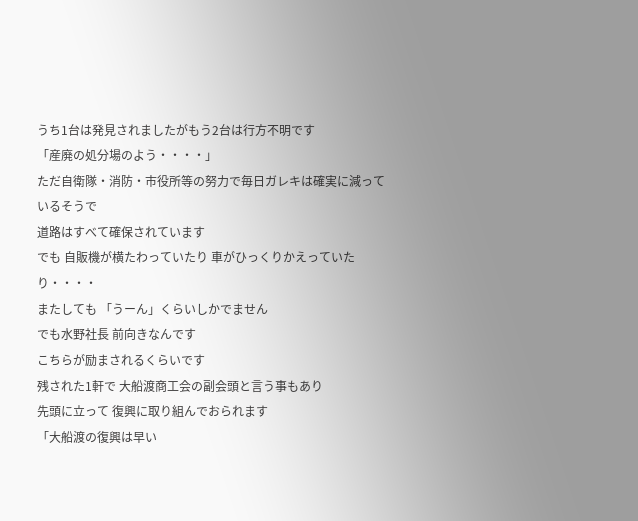うち1台は発見されましたがもう2台は行方不明です
「産廃の処分場のよう・・・・」
ただ自衛隊・消防・市役所等の努力で毎日ガレキは確実に減っているそうで
道路はすべて確保されています
でも 自販機が横たわっていたり 車がひっくりかえっていたり・・・・
またしても 「うーん」くらいしかでません
でも水野社長 前向きなんです
こちらが励まされるくらいです
残された1軒で 大船渡商工会の副会頭と言う事もあり
先頭に立って 復興に取り組んでおられます
「大船渡の復興は早い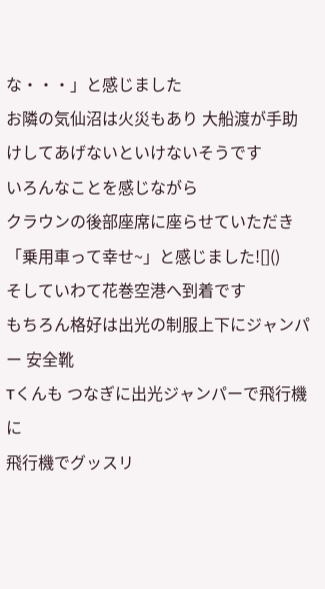な・・・」と感じました
お隣の気仙沼は火災もあり 大船渡が手助けしてあげないといけないそうです
いろんなことを感じながら
クラウンの後部座席に座らせていただき
「乗用車って幸せ~」と感じました![]()
そしていわて花巻空港へ到着です
もちろん格好は出光の制服上下にジャンパー 安全靴
Tくんも つなぎに出光ジャンパーで飛行機に
飛行機でグッスリ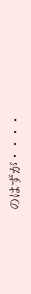のはずが・・・・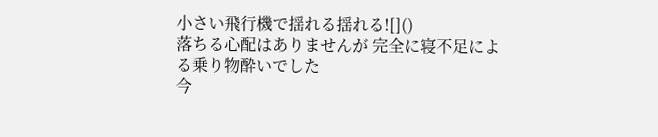小さい飛行機で揺れる揺れる![]()
落ちる心配はありませんが 完全に寝不足による乗り物酔いでした
今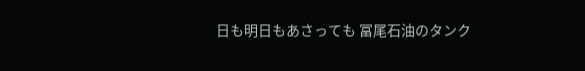日も明日もあさっても 冨尾石油のタンク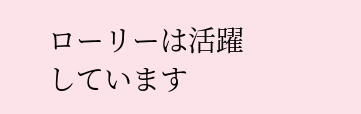ローリーは活躍しています